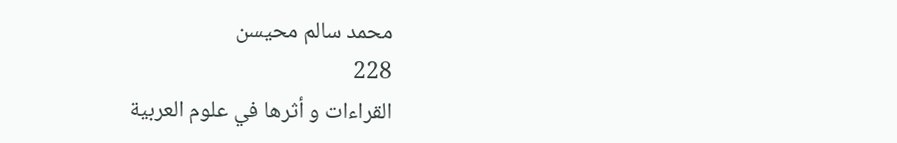محمد سالم محيسن
228
القراءات و أثرها في علوم العربية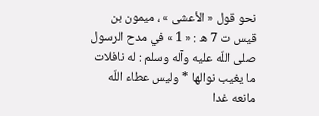نحو قول « الأعشى » ، ميمون بن قيس ت 7 ه : « 1 » في مدح الرسول صلى اللّه عليه وآله وسلم : له نافلات ما يغيب نوالها * وليس عطاء اللّه مانعه غدا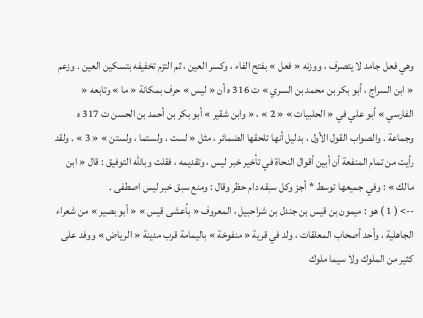وهي فعل جامد لا يتصرف ، ووزنه « فعل » بفتح الفاء ، وكسر العين ، ثم التزم تخفيفه بتسكين العين . وزعم « ابن السراج ، أبو بكر بن محمد بن السري » ت 316 ه أن « ليس » حرف بمكانة « ما » وتابعه « الفارسي » أبو علي في « الحلبيات » « 2 » ، « وابن شقير » أبو بكر بن أحمد بن الحسن ت 317 ه وجماعة . والصواب القول الأول ، بدليل أنها تلحقها الضمائر ، مثل « لست ، ولستما ، ولستن » « 3 » . ولقد رأيت من تمام المنفعة أن أبين أقوال النحاة في تأخير خبر ليس ، وتقديمه ، فقلت وباللّه التوفيق : قال « ابن مالك » : وفي جميعها توسط * أجز وكل سبقه دام حظر وقال : ومنع سبق خبر ليس اصطفى .
--> ( 1 ) هو : ميمون بن قيس بن جندل بن شراحبيل ، المعروف « بأعشى قيس » « أبو بصير » من شعراء الجاهلية ، وأحد أصحاب المعلقات ، ولد في قرية « منفوخة » باليمامة قرب مدينة « الرياض » ووفد على كثير من الملوك ولا سيما ملوك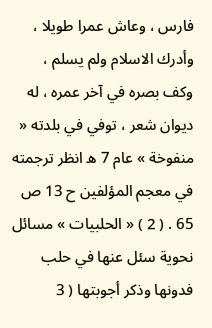فارس ، وعاش عمرا طويلا ، وأدرك الاسلام ولم يسلم ، وكف بصره في آخر عمره ، له ديوان شعر ، توفي في بلدته « منفوخة » عام 7 ه انظر ترجمته في معجم المؤلفين ح 13 ص 65 . ( 2 ) « الحلبيات » مسائل نحوية سئل عنها في حلب فدونها وذكر أجوبتها ( 3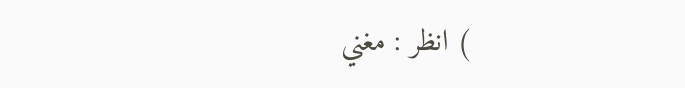) انظر : مغني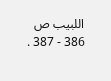اللبيب ص 386 - 387 .